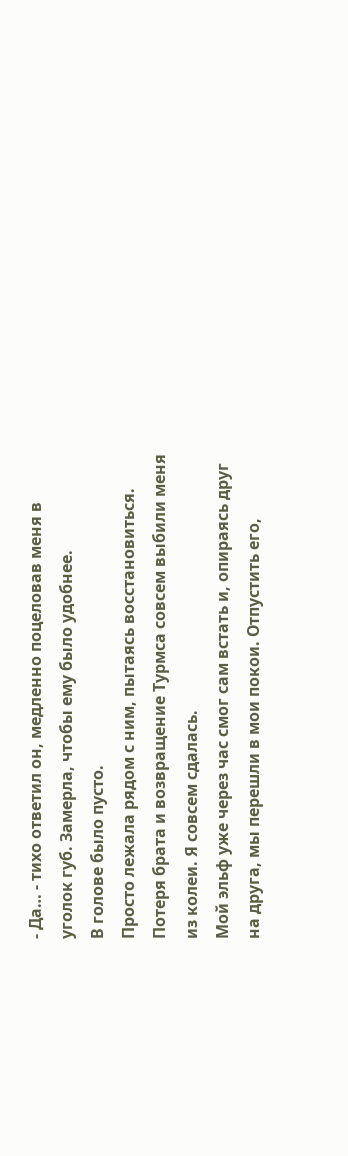- Да… - тихо ответил он, медленно поцеловав меня в уголок губ. Замерла, чтобы ему было удобнее.
В голове было пусто.
Просто лежала рядом с ним, пытаясь восстановиться.
Потеря брата и возвращение Турмса совсем выбили меня из колеи. Я совсем сдалась.
Мой эльф уже через час смог сам встать и, опираясь друг на друга, мы перешли в мои покои. Отпустить его,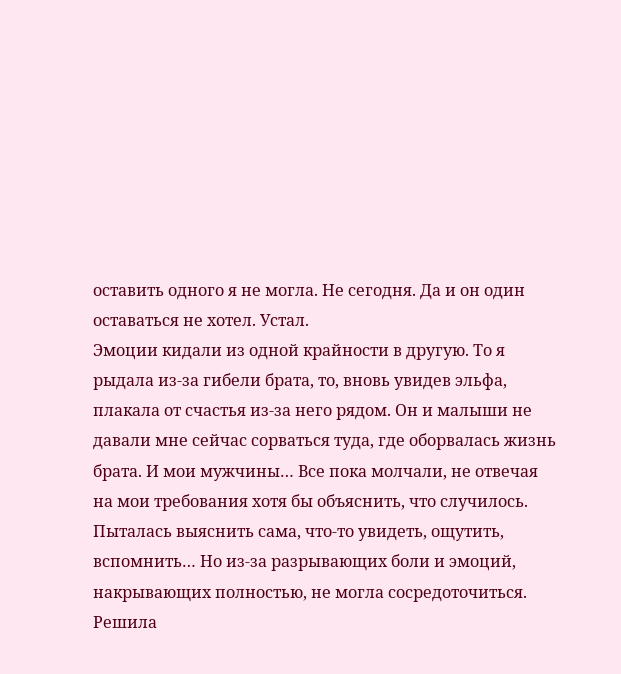оставить одного я не могла. Не сегодня. Да и он один оставаться не хотел. Устал.
Эмоции кидали из одной крайности в другую. То я рыдала из-за гибели брата, то, вновь увидев эльфа, плакала от счастья из-за него рядом. Он и малыши не давали мне сейчас сорваться туда, где оборвалась жизнь брата. И мои мужчины… Все пока молчали, не отвечая на мои требования хотя бы объяснить, что случилось.
Пыталась выяснить сама, что-то увидеть, ощутить, вспомнить… Но из-за разрывающих боли и эмоций, накрывающих полностью, не могла сосредоточиться.
Решила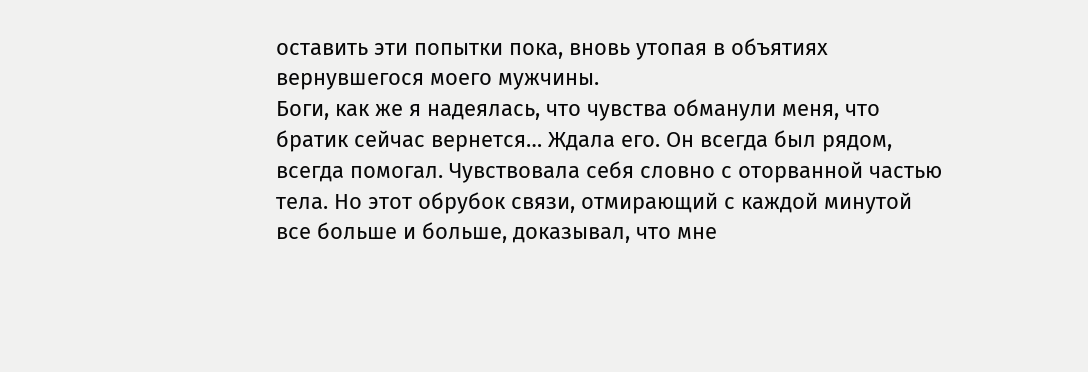оставить эти попытки пока, вновь утопая в объятиях вернувшегося моего мужчины.
Боги, как же я надеялась, что чувства обманули меня, что братик сейчас вернется… Ждала его. Он всегда был рядом, всегда помогал. Чувствовала себя словно с оторванной частью тела. Но этот обрубок связи, отмирающий с каждой минутой все больше и больше, доказывал, что мне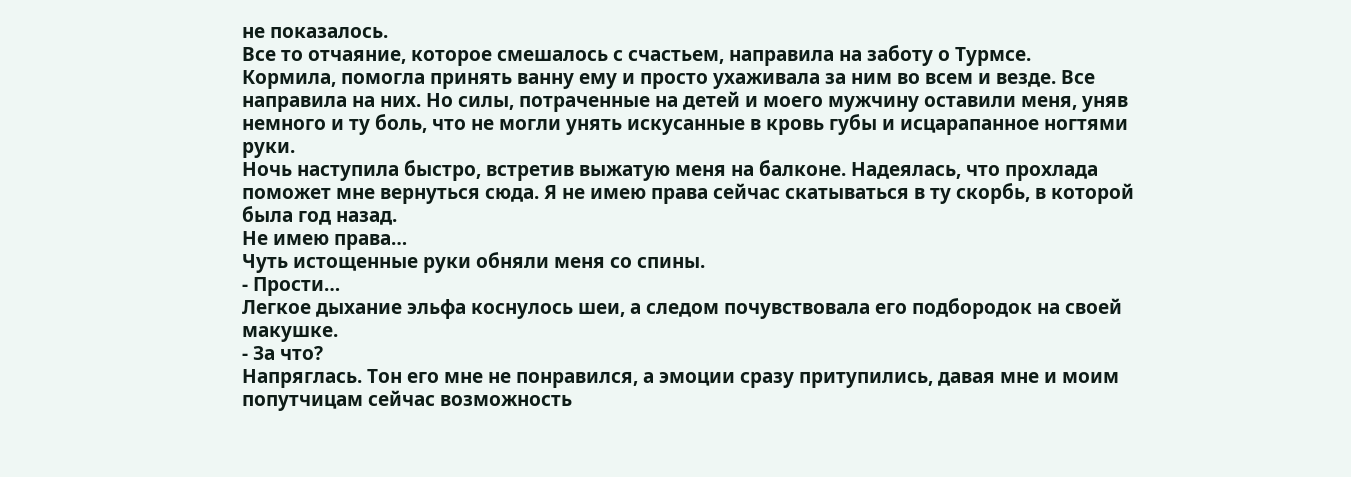не показалось.
Все то отчаяние, которое смешалось с счастьем, направила на заботу о Турмсе.
Кормила, помогла принять ванну ему и просто ухаживала за ним во всем и везде. Все направила на них. Но силы, потраченные на детей и моего мужчину оставили меня, уняв немного и ту боль, что не могли унять искусанные в кровь губы и исцарапанное ногтями руки.
Ночь наступила быстро, встретив выжатую меня на балконе. Надеялась, что прохлада поможет мне вернуться сюда. Я не имею права сейчас скатываться в ту скорбь, в которой была год назад.
Не имею права…
Чуть истощенные руки обняли меня со спины.
- Прости…
Легкое дыхание эльфа коснулось шеи, а следом почувствовала его подбородок на своей макушке.
- За что?
Напряглась. Тон его мне не понравился, а эмоции сразу притупились, давая мне и моим попутчицам сейчас возможность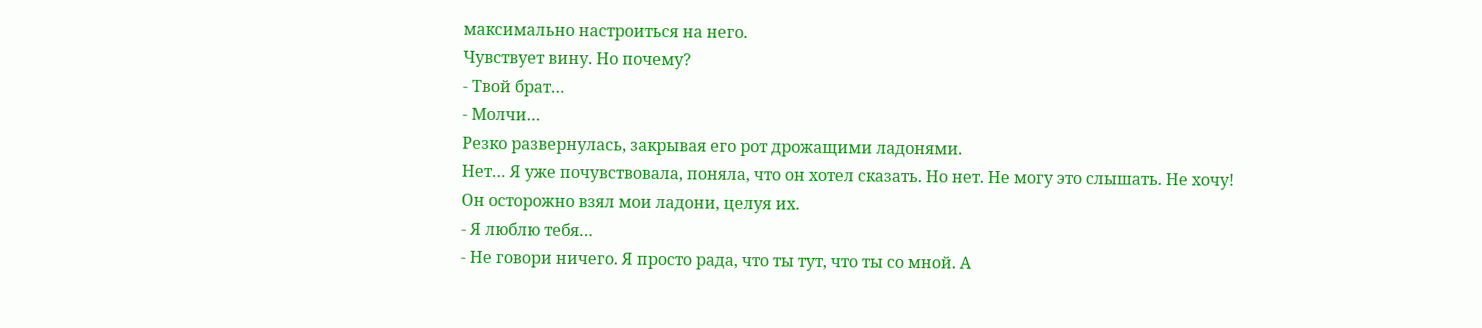максимально настроиться на него.
Чувствует вину. Но почему?
- Твой брат…
- Молчи…
Резко развернулась, закрывая его рот дрожащими ладонями.
Нет… Я уже почувствовала, поняла, что он хотел сказать. Но нет. Не могу это слышать. Не хочу!
Он осторожно взял мои ладони, целуя их.
- Я люблю тебя…
- Не говори ничего. Я просто рада, что ты тут, что ты со мной. А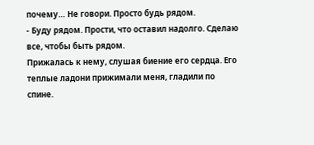почему… Не говори. Просто будь рядом.
- Буду рядом. Прости, что оставил надолго. Сделаю все, чтобы быть рядом.
Прижалась к нему, слушая биение его сердца. Его теплые ладони прижимали меня, гладили по спине.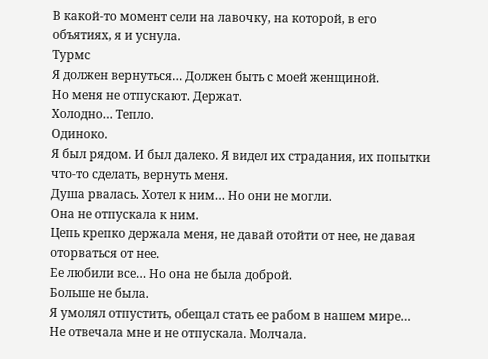В какой-то момент сели на лавочку, на которой, в его объятиях, я и уснула.
Турмс
Я должен вернуться… Должен быть с моей женщиной.
Но меня не отпускают. Держат.
Холодно… Тепло.
Одиноко.
Я был рядом. И был далеко. Я видел их страдания, их попытки что-то сделать, вернуть меня.
Душа рвалась. Хотел к ним… Но они не могли.
Она не отпускала к ним.
Цепь крепко держала меня, не давай отойти от нее, не давая оторваться от нее.
Ее любили все… Но она не была доброй.
Больше не была.
Я умолял отпустить, обещал стать ее рабом в нашем мире…
Не отвечала мне и не отпускала. Молчала.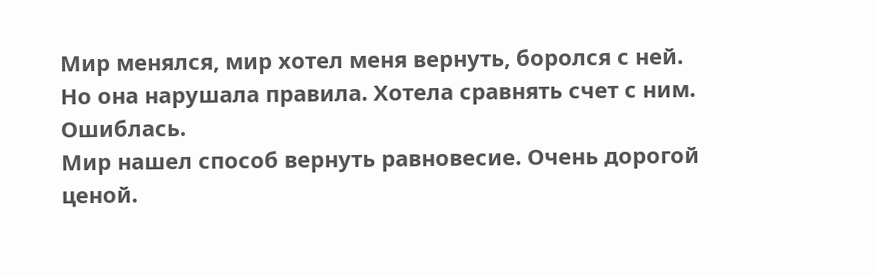Мир менялся, мир хотел меня вернуть, боролся с ней.
Но она нарушала правила. Хотела сравнять счет с ним.
Ошиблась.
Мир нашел способ вернуть равновесие. Очень дорогой ценой.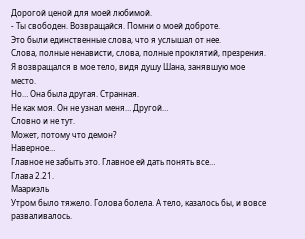Дорогой ценой для моей любимой.
- Ты свободен. Возвращайся. Помни о моей доброте.
Это были единственные слова, что я услышал от нее.
Слова, полные ненависти, слова, полные проклятий, презрения.
Я возвращался в мое тело, видя душу Шана, занявшую мое место.
Но… Она была другая. Странная.
Не как моя. Он не узнал меня… Другой…
Словно и не тут.
Может, потому что демон?
Наверное…
Главное не забыть это. Главное ей дать понять все…
Глава 2.21.
Маариэль
Утром было тяжело. Голова болела. А тело, казалось бы, и вовсе разваливалось.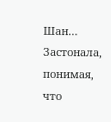Шан…
Застонала, понимая, что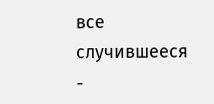все случившееся -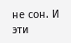не сон. И эти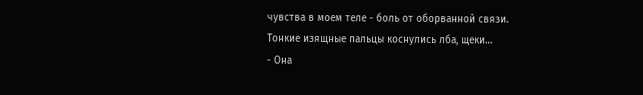чувства в моем теле - боль от оборванной связи.
Тонкие изящные пальцы коснулись лба, щеки…
- Она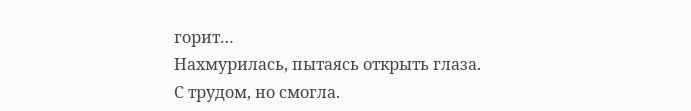горит…
Нахмурилась, пытаясь открыть глаза.
С трудом, но смогла.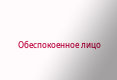Обеспокоенное лицо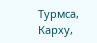Турмса, Карху,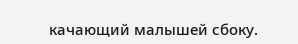качающий малышей сбоку.